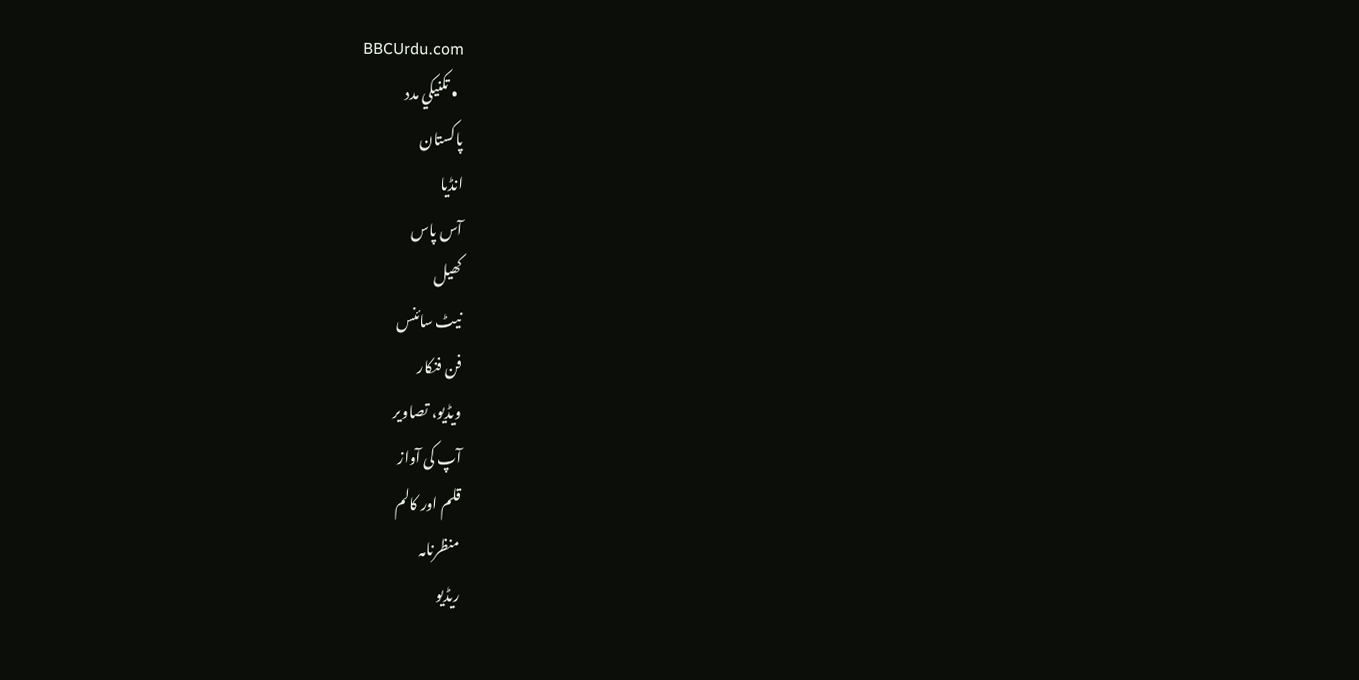BBCUrdu.com
  • تکنيکي مدد
پاکستان
انڈیا
آس پاس
کھیل
نیٹ سائنس
فن فنکار
ویڈیو، تصاویر
آپ کی آواز
قلم اور کالم
منظرنامہ
ریڈیو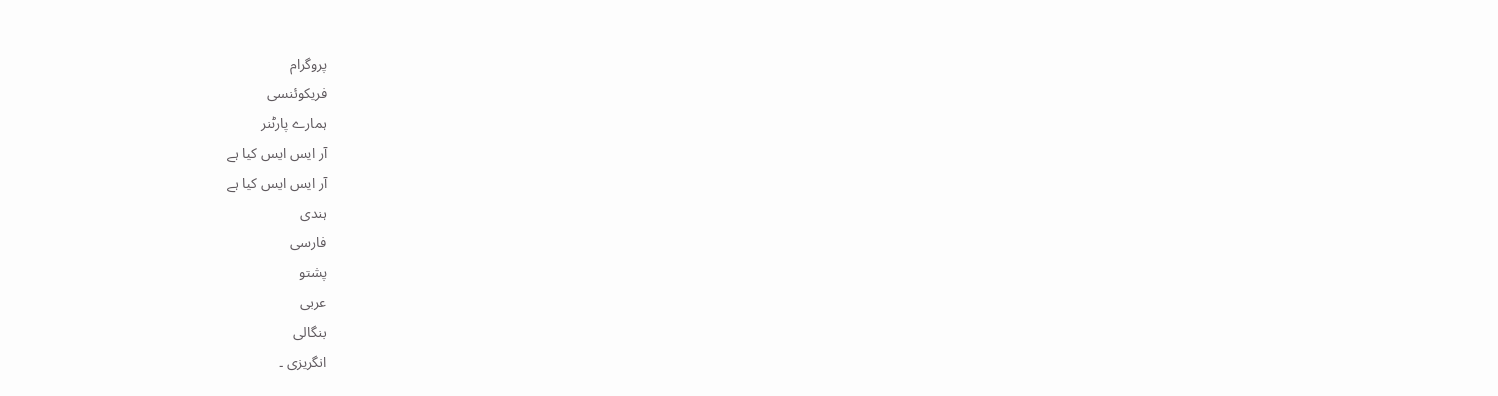پروگرام
فریکوئنسی
ہمارے پارٹنر
آر ایس ایس کیا ہے
آر ایس ایس کیا ہے
ہندی
فارسی
پشتو
عربی
بنگالی
انگریزی ۔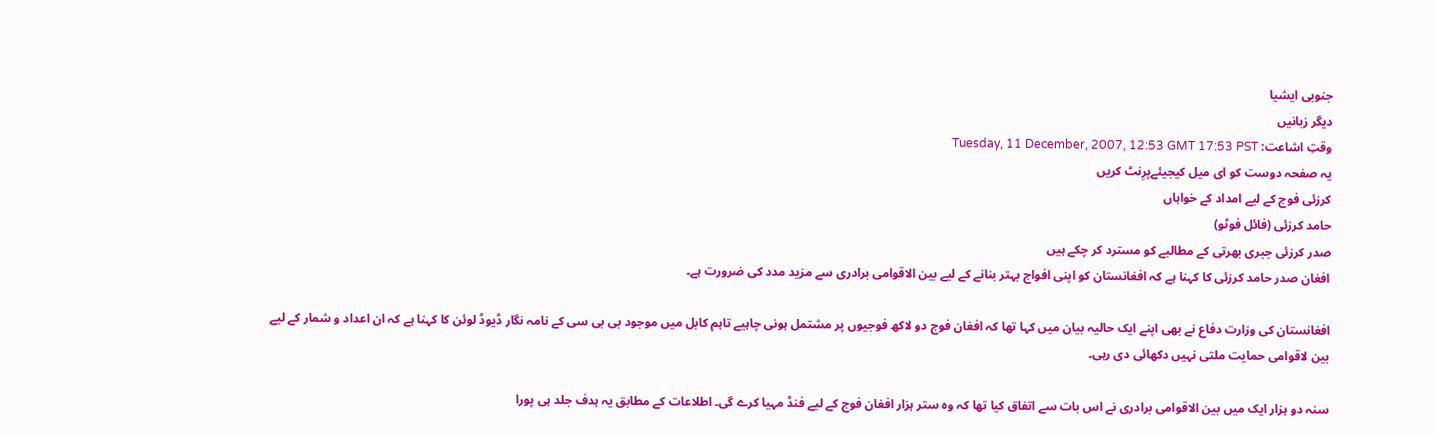جنوبی ایشیا
دیگر زبانیں
وقتِ اشاعت: Tuesday, 11 December, 2007, 12:53 GMT 17:53 PST
یہ صفحہ دوست کو ای میل کیجیئےپرِنٹ کریں
کرزئی فوج کے لیے امداد کے خواہاں
حامد کرزئی (فائل فوٹو)
صدر کرزئی جبری بھرتی کے مطالبے کو مسترد کر چکے ہيں
افغان صدر حامد کرزئی کا کہنا ہے کہ افغانستان کو اپنی افواج بہتر بنانے کے لیے بین الاقوامی برادری سے مزید مدد کی ضرورت ہے۔

افغانستان کی وزارت دفاع نے بھی اپنے ایک حالیہ بیان میں کہا تھا کہ افغان فوج دو لاکھ فوجیوں پر مشتمل ہونی چاہیے تاہم کابل میں موجود بی بی سی کے نامہ نگار ڈیوڈ لوئن کا کہنا ہے کہ ان اعداد و شمار کے لیے بین لاقوامی حمایت ملتی نہيں دکھائی دی رہی۔

سنہ دو ہزار ایک میں بین الاقوامی برادری نے اس بات سے اتفاق کیا تھا کہ وہ ستر ہزار افغان فوج کے لیے فنڈ مہیا کرے گی۔ اطلاعات کے مطابق یہ ہدف جلد ہی پورا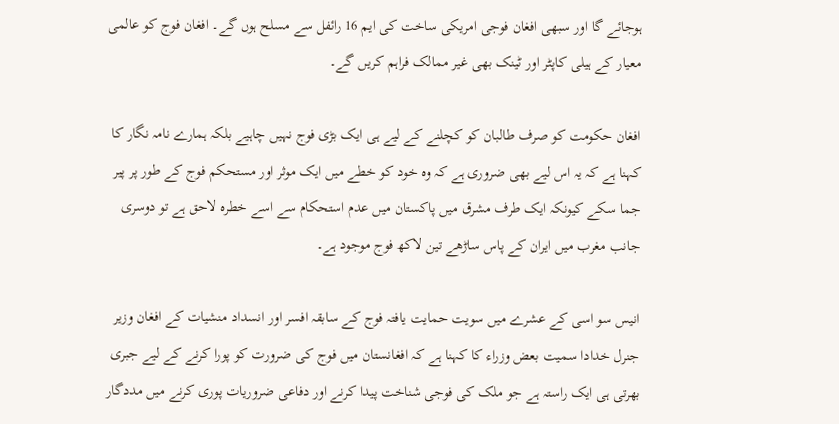ہوجائے گا اور سبھی افغان فوجی امریکی ساخت کی ایم 16 رائفل سے مسلح ہوں گے۔ افغان فوج کو عالمی معیار کے ہیلی کاپٹر اور ٹینک بھی غیر ممالک فراہم کریں گے۔

افغان حکومت کو صرف طالبان کو کچلنے کے لیے ہی ایک بڑی فوج نہیں چاہیے بلکہ ہمارے نامہ نگار کا کہنا ہے کہ یہ اس لیے بھی ضروری ہے کہ وہ خود کو خطے میں ایک موثر اور مستحکم فوج کے طور پر پیر جما سکے کیونکہ ایک طرف مشرق میں پاکستان میں عدم استحکام سے اسے خطرہ لاحق ہے تو دوسری جانب مغرب میں ایران کے پاس ساڑھے تین لاکھ فوج موجود ہے۔

انیس سو اسی کے عشرے میں سویت حمایت یافتہ فوج کے سابقہ افسر اور انسداد منشیات کے افغان وزير جنرل خدادا سمیت بعض وزراء کا کہنا ہے کہ افغانستان میں فوج کی ضرورت کو پورا کرنے کے لیے جبری بھرتی ہی ایک راستہ ہے جو ملک کی فوجی شناخت پیدا کرنے اور دفاعی ضروریات پوری کرنے میں مددگار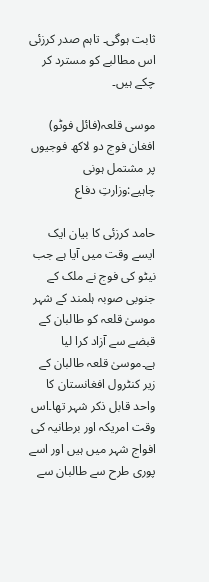ثابت ہوگی۔ تاہم صدر کرزئی اس مطالبے کو مسترد کر چکے ہيں۔

موسی قلعہ(فائل فوٹو)
افغان فوج دو لاکھ فوجیوں پر مشتمل ہونی چاہیے:وزارتِ دفاع

حامد کرزئی کا بیان ایک ایسے وقت میں آيا ہے جب نیٹو کی فوج نے ملک کے جنوبی صوبہ ہلمند کے شہر موسیٰ قلعہ کو طالبان کے قبضے سے آزاد کرا لیا ہے۔موسیٰ قلعہ طالبان کے زیر کنٹرول افغانستان کا واحد قابل ذکر شہر تھا۔اس وقت امریکہ اور برطانیہ کی افواج شہر میں ہیں اور اسے پوری طرح سے طالبان سے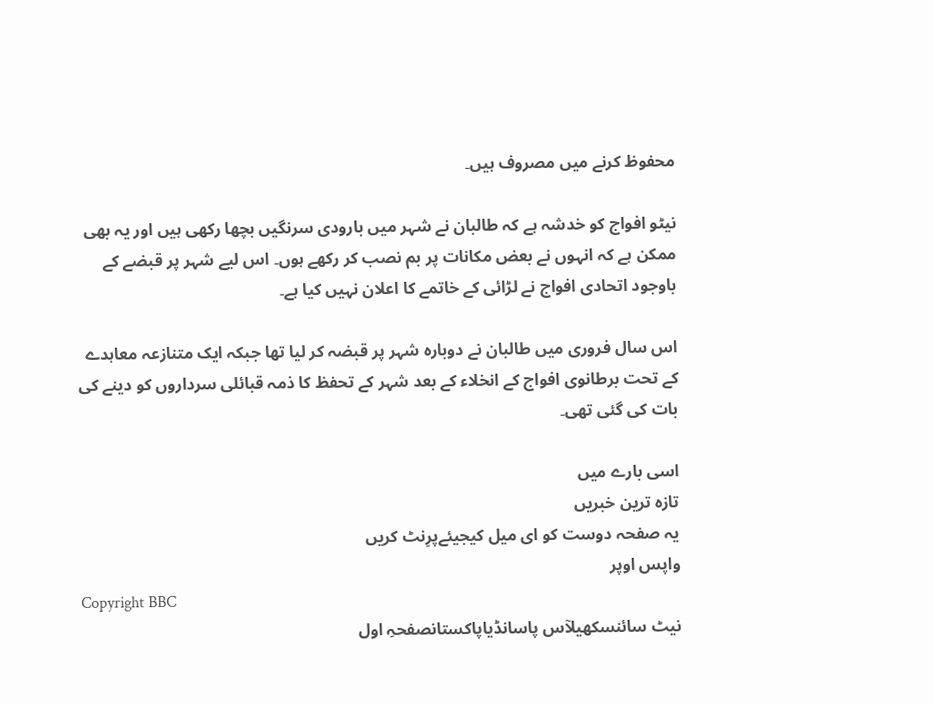محفوظ کرنے میں مصروف ہیں۔

نیٹو افواج کو خدشہ ہے کہ طالبان نے شہر میں بارودی سرنگیں بچھا رکھی ہیں اور یہ بھی ممکن ہے کہ انہوں نے بعض مکانات پر بم نصب کر رکھے ہوں۔ اس لیے شہر پر قبضے کے باوجود اتحادی افواج نے لڑائی کے خاتمے کا اعلان نہيں کیا ہے۔

اس سال فروری میں طالبان نے دوبارہ شہر پر قبضہ کر لیا تھا جبکہ ایک متنازعہ معاہدے کے تحت برطانوی افواج کے انخلاء کے بعد شہر کے تحفظ کا ذمہ قبائلی سرداروں کو دینے کی بات کی گئی تھی۔

اسی بارے میں
تازہ ترین خبریں
یہ صفحہ دوست کو ای میل کیجیئےپرِنٹ کریں
واپس اوپر
Copyright BBC
نیٹ سائنسکھیلآس پاسانڈیاپاکستانصفحہِ اول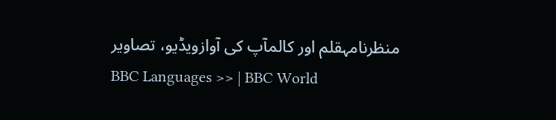منظرنامہقلم اور کالمآپ کی آوازویڈیو، تصاویر
BBC Languages >> | BBC World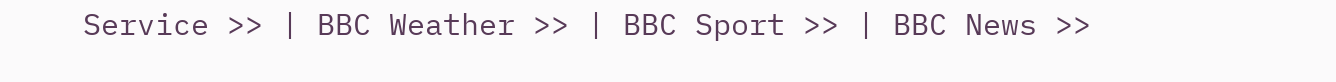Service >> | BBC Weather >> | BBC Sport >> | BBC News >>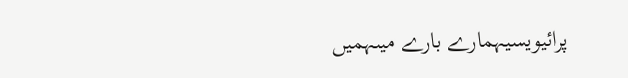پرائیویسیہمارے بارے میںہمیں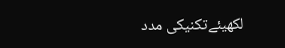لکھیئےتکنیکی مدد